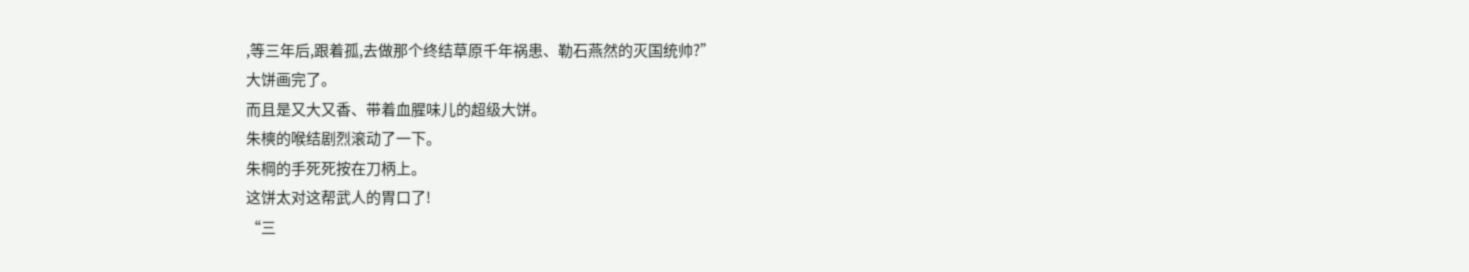,等三年后,跟着孤,去做那个终结草原千年祸患、勒石燕然的灭国统帅?”
大饼画完了。
而且是又大又香、带着血腥味儿的超级大饼。
朱樉的喉结剧烈滚动了一下。
朱棡的手死死按在刀柄上。
这饼太对这帮武人的胃口了!
“三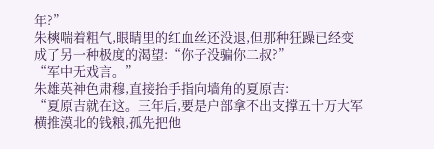年?”
朱樉喘着粗气,眼睛里的红血丝还没退,但那种狂躁已经变成了另一种极度的渴望:“你子没骗你二叔?”
“军中无戏言。”
朱雄英神色肃穆,直接抬手指向墙角的夏原吉:
“夏原吉就在这。三年后,要是户部拿不出支撑五十万大军横推漠北的钱粮,孤先把他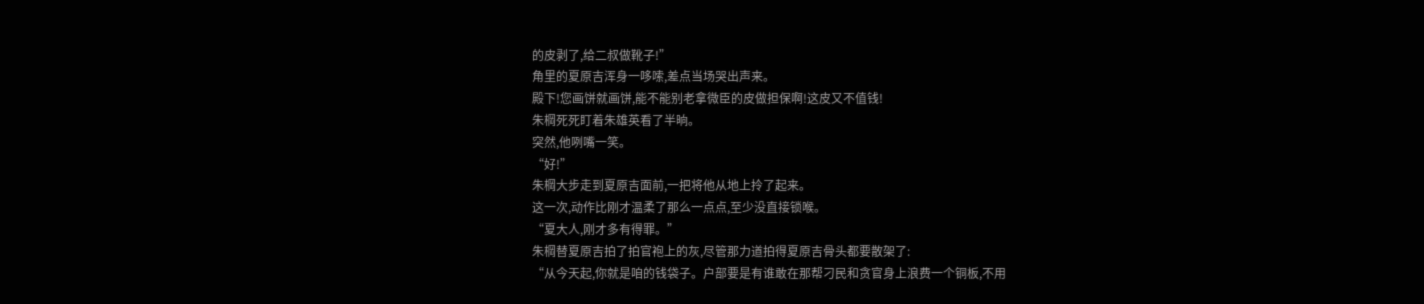的皮剥了,给二叔做靴子!”
角里的夏原吉浑身一哆嗦,差点当场哭出声来。
殿下!您画饼就画饼,能不能别老拿微臣的皮做担保啊!这皮又不值钱!
朱棡死死盯着朱雄英看了半晌。
突然,他咧嘴一笑。
“好!”
朱棡大步走到夏原吉面前,一把将他从地上拎了起来。
这一次,动作比刚才温柔了那么一点点,至少没直接锁喉。
“夏大人,刚才多有得罪。”
朱棡替夏原吉拍了拍官袍上的灰,尽管那力道拍得夏原吉骨头都要散架了:
“从今天起,你就是咱的钱袋子。户部要是有谁敢在那帮刁民和贪官身上浪费一个铜板,不用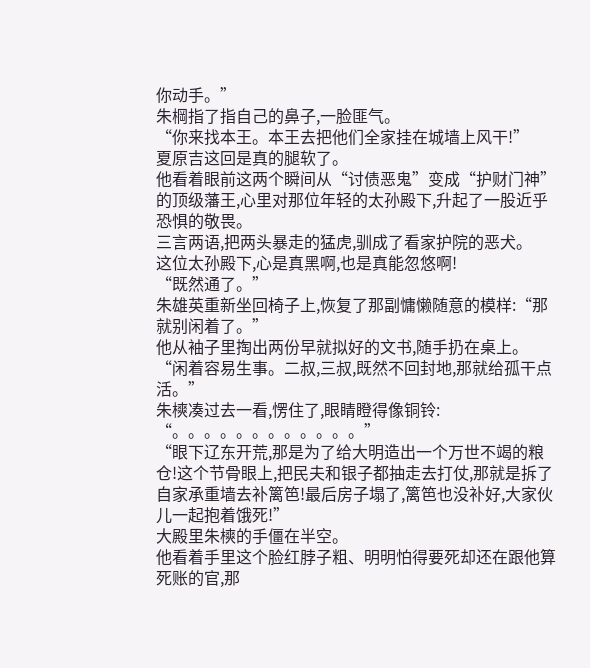你动手。”
朱棡指了指自己的鼻子,一脸匪气。
“你来找本王。本王去把他们全家挂在城墙上风干!”
夏原吉这回是真的腿软了。
他看着眼前这两个瞬间从“讨债恶鬼”变成“护财门神”的顶级藩王,心里对那位年轻的太孙殿下,升起了一股近乎恐惧的敬畏。
三言两语,把两头暴走的猛虎,驯成了看家护院的恶犬。
这位太孙殿下,心是真黑啊,也是真能忽悠啊!
“既然通了。”
朱雄英重新坐回椅子上,恢复了那副慵懒随意的模样:“那就别闲着了。”
他从袖子里掏出两份早就拟好的文书,随手扔在桌上。
“闲着容易生事。二叔,三叔,既然不回封地,那就给孤干点活。”
朱樉凑过去一看,愣住了,眼睛瞪得像铜铃:
“。。。。。。。。。。。。”
“眼下辽东开荒,那是为了给大明造出一个万世不竭的粮仓!这个节骨眼上,把民夫和银子都抽走去打仗,那就是拆了自家承重墙去补篱笆!最后房子塌了,篱笆也没补好,大家伙儿一起抱着饿死!”
大殿里朱樉的手僵在半空。
他看着手里这个脸红脖子粗、明明怕得要死却还在跟他算死账的官,那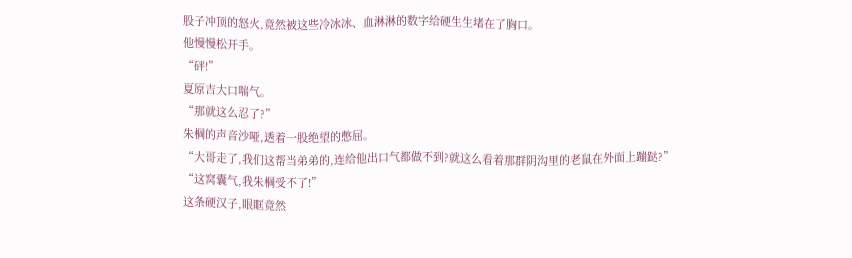股子冲顶的怒火,竟然被这些冷冰冰、血淋淋的数字给硬生生堵在了胸口。
他慢慢松开手。
“砰!”
夏原吉大口喘气。
“那就这么忍了?”
朱棡的声音沙哑,透着一股绝望的憋屈。
“大哥走了,我们这帮当弟弟的,连给他出口气都做不到?就这么看着那群阴沟里的老鼠在外面上蹦跶?”
“这窝囊气,我朱棡受不了!”
这条硬汉子,眼眶竟然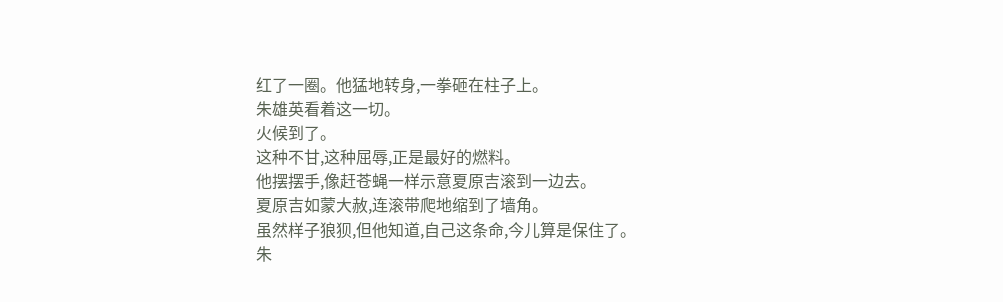红了一圈。他猛地转身,一拳砸在柱子上。
朱雄英看着这一切。
火候到了。
这种不甘,这种屈辱,正是最好的燃料。
他摆摆手,像赶苍蝇一样示意夏原吉滚到一边去。
夏原吉如蒙大赦,连滚带爬地缩到了墙角。
虽然样子狼狈,但他知道,自己这条命,今儿算是保住了。
朱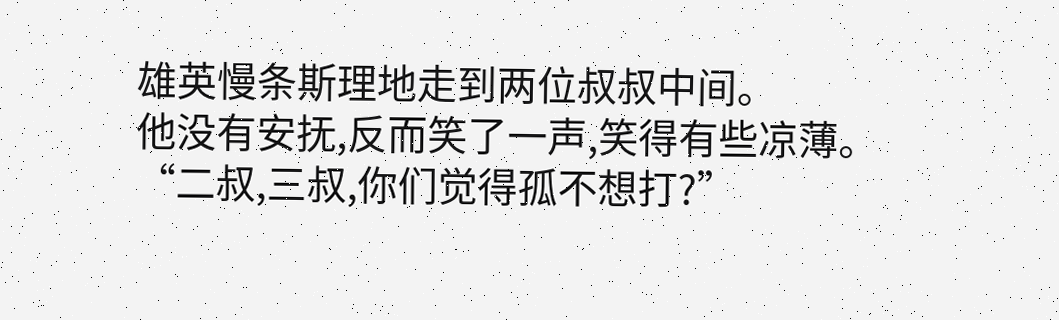雄英慢条斯理地走到两位叔叔中间。
他没有安抚,反而笑了一声,笑得有些凉薄。
“二叔,三叔,你们觉得孤不想打?”